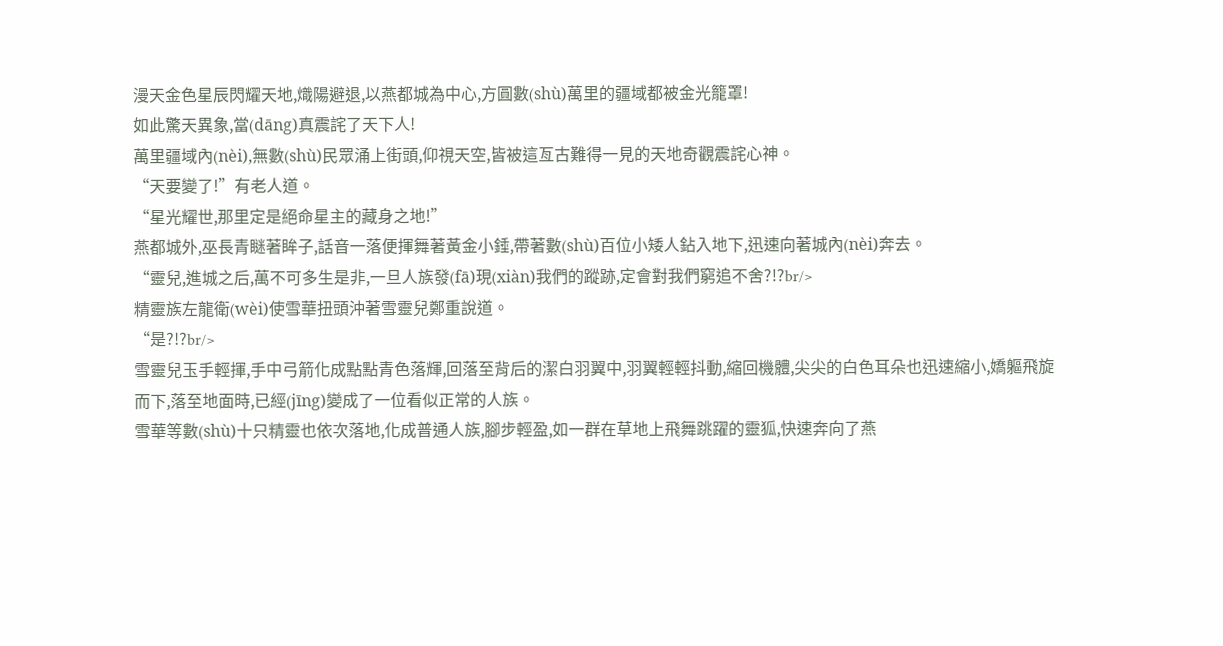漫天金色星辰閃耀天地,熾陽避退,以燕都城為中心,方圓數(shù)萬里的疆域都被金光籠罩!
如此驚天異象,當(dāng)真震詫了天下人!
萬里疆域內(nèi),無數(shù)民眾涌上街頭,仰視天空,皆被這亙古難得一見的天地奇觀震詫心神。
“天要變了!”有老人道。
“星光耀世,那里定是絕命星主的藏身之地!”
燕都城外,巫長青瞇著眸子,話音一落便揮舞著黃金小錘,帶著數(shù)百位小矮人鉆入地下,迅速向著城內(nèi)奔去。
“靈兒,進城之后,萬不可多生是非,一旦人族發(fā)現(xiàn)我們的蹤跡,定會對我們窮追不舍?!?br/>
精靈族左龍衛(wèi)使雪華扭頭沖著雪靈兒鄭重說道。
“是?!?br/>
雪靈兒玉手輕揮,手中弓箭化成點點青色落輝,回落至背后的潔白羽翼中,羽翼輕輕抖動,縮回機體,尖尖的白色耳朵也迅速縮小,嬌軀飛旋而下,落至地面時,已經(jīng)變成了一位看似正常的人族。
雪華等數(shù)十只精靈也依次落地,化成普通人族,腳步輕盈,如一群在草地上飛舞跳躍的靈狐,快速奔向了燕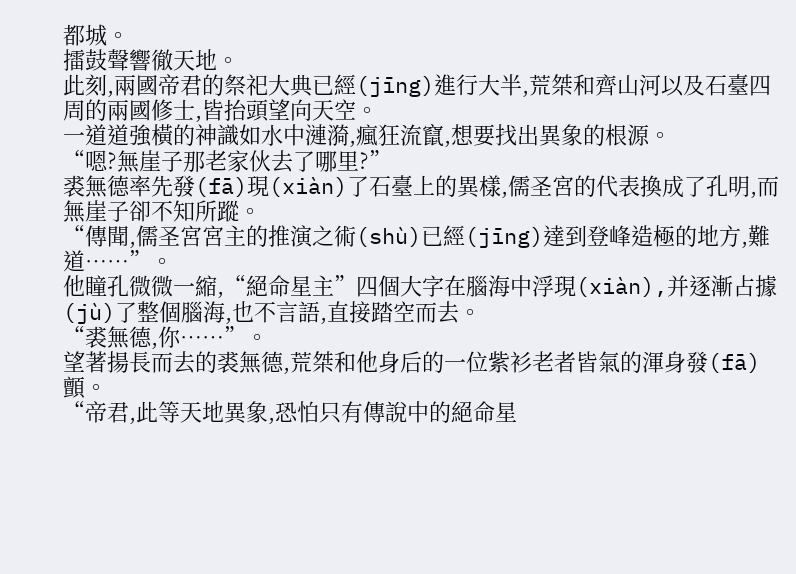都城。
擂鼓聲響徹天地。
此刻,兩國帝君的祭祀大典已經(jīng)進行大半,荒桀和齊山河以及石臺四周的兩國修士,皆抬頭望向天空。
一道道強橫的神識如水中漣漪,瘋狂流竄,想要找出異象的根源。
“嗯?無崖子那老家伙去了哪里?”
裘無德率先發(fā)現(xiàn)了石臺上的異樣,儒圣宮的代表換成了孔明,而無崖子卻不知所蹤。
“傳聞,儒圣宮宮主的推演之術(shù)已經(jīng)達到登峰造極的地方,難道……”。
他瞳孔微微一縮,“絕命星主”四個大字在腦海中浮現(xiàn),并逐漸占據(jù)了整個腦海,也不言語,直接踏空而去。
“裘無德,你……”。
望著揚長而去的裘無德,荒桀和他身后的一位紫衫老者皆氣的渾身發(fā)顫。
“帝君,此等天地異象,恐怕只有傳說中的絕命星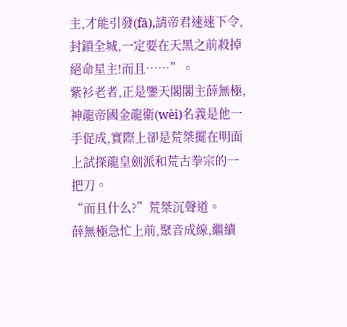主,才能引發(fā),請帝君速速下令,封鎖全城,一定要在天黑之前殺掉絕命星主!而且……”。
紫衫老者,正是鑒天閣閣主薛無極,神龍帝國金龍衛(wèi)名義是他一手促成,實際上卻是荒桀擺在明面上試探龍皇劍派和荒古拳宗的一把刀。
“而且什么?”荒桀沉聲道。
薛無極急忙上前,聚音成線,繼續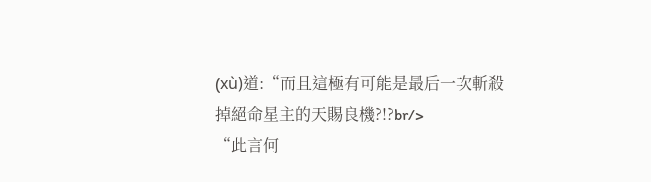(xù)道:“而且這極有可能是最后一次斬殺掉絕命星主的天賜良機?!?br/>
“此言何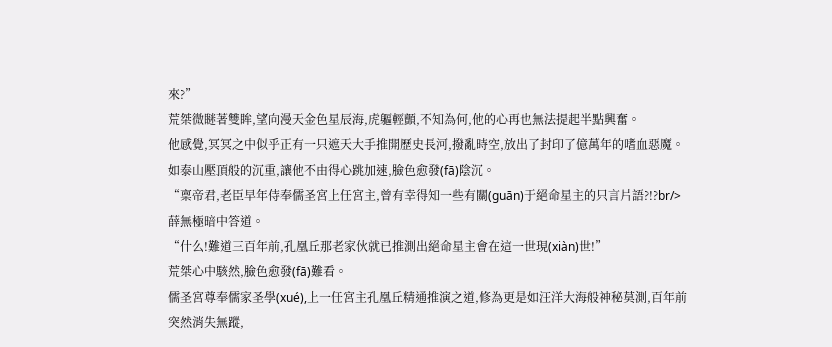來?”
荒桀微瞇著雙眸,望向漫天金色星辰海,虎軀輕顫,不知為何,他的心再也無法提起半點興奮。
他感覺,冥冥之中似乎正有一只遮天大手推開歷史長河,撥亂時空,放出了封印了億萬年的嗜血惡魔。
如泰山壓頂般的沉重,讓他不由得心跳加速,臉色愈發(fā)陰沉。
“稟帝君,老臣早年侍奉儒圣宮上任宮主,曾有幸得知一些有關(guān)于絕命星主的只言片語?!?br/>
薛無極暗中答道。
“什么!難道三百年前,孔凰丘那老家伙就已推測出絕命星主會在這一世現(xiàn)世!”
荒桀心中駭然,臉色愈發(fā)難看。
儒圣宮尊奉儒家圣學(xué),上一任宮主孔凰丘精通推演之道,修為更是如汪洋大海般神秘莫測,百年前突然消失無蹤,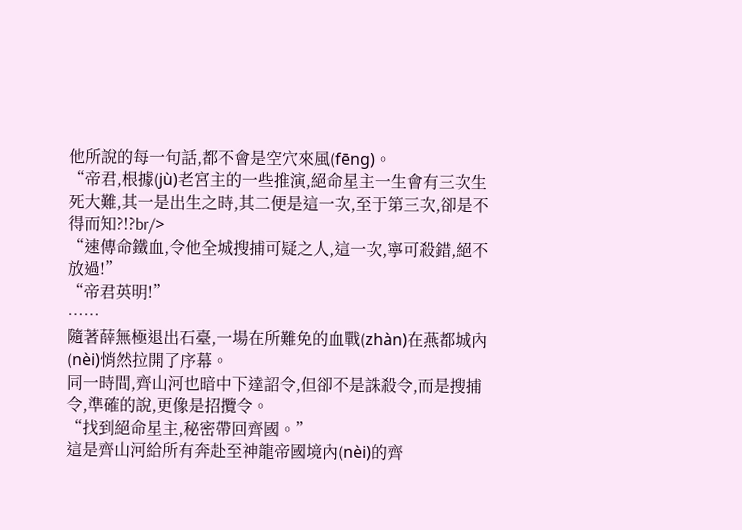他所說的每一句話,都不會是空穴來風(fēng)。
“帝君,根據(jù)老宮主的一些推演,絕命星主一生會有三次生死大難,其一是出生之時,其二便是這一次,至于第三次,卻是不得而知?!?br/>
“速傳命鐵血,令他全城搜捕可疑之人,這一次,寧可殺錯,絕不放過!”
“帝君英明!”
……
隨著薛無極退出石臺,一場在所難免的血戰(zhàn)在燕都城內(nèi)悄然拉開了序幕。
同一時間,齊山河也暗中下達詔令,但卻不是誅殺令,而是搜捕令,準確的說,更像是招攬令。
“找到絕命星主,秘密帶回齊國。”
這是齊山河給所有奔赴至神龍帝國境內(nèi)的齊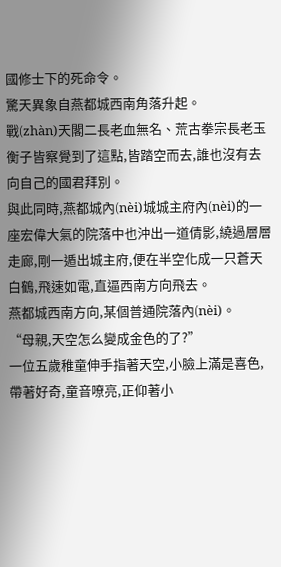國修士下的死命令。
驚天異象自燕都城西南角落升起。
戰(zhàn)天閣二長老血無名、荒古拳宗長老玉衡子皆察覺到了這點,皆踏空而去,誰也沒有去向自己的國君拜別。
與此同時,燕都城內(nèi)城城主府內(nèi)的一座宏偉大氣的院落中也沖出一道倩影,繞過層層走廊,剛一遁出城主府,便在半空化成一只蒼天白鶴,飛速如電,直逼西南方向飛去。
燕都城西南方向,某個普通院落內(nèi)。
“母親,天空怎么變成金色的了?”
一位五歲稚童伸手指著天空,小臉上滿是喜色,帶著好奇,童音嘹亮,正仰著小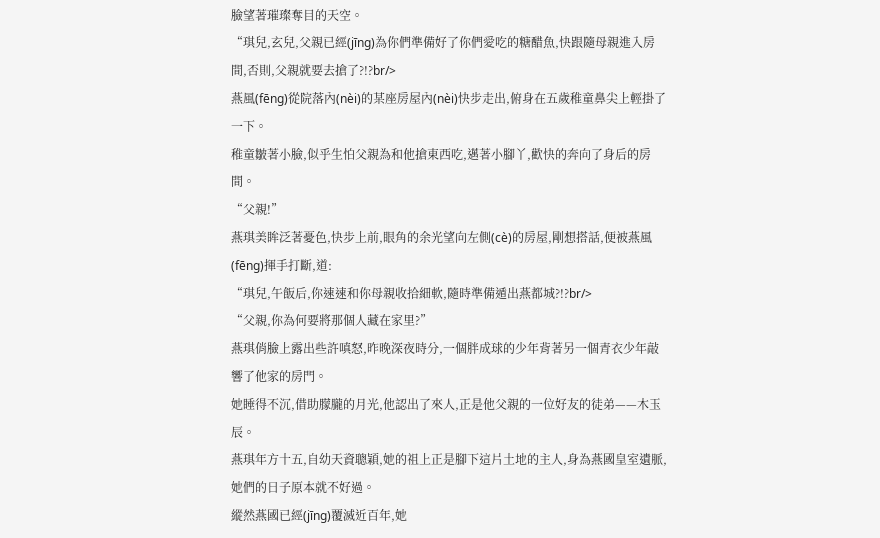臉望著璀璨奪目的天空。
“琪兒,玄兒,父親已經(jīng)為你們準備好了你們愛吃的糖醋魚,快跟隨母親進入房間,否則,父親就要去搶了?!?br/>
燕風(fēng)從院落內(nèi)的某座房屋內(nèi)快步走出,俯身在五歲稚童鼻尖上輕掛了一下。
稚童皺著小臉,似乎生怕父親為和他搶東西吃,邁著小腳丫,歡快的奔向了身后的房間。
“父親!”
燕琪美眸泛著憂色,快步上前,眼角的余光望向左側(cè)的房屋,剛想搭話,便被燕風(fēng)揮手打斷,道:
“琪兒,午飯后,你速速和你母親收拾細軟,隨時準備遁出燕都城?!?br/>
“父親,你為何要將那個人藏在家里?”
燕琪俏臉上露出些許嗔怒,昨晚深夜時分,一個胖成球的少年背著另一個青衣少年敲響了他家的房門。
她睡得不沉,借助朦朧的月光,他認出了來人,正是他父親的一位好友的徒弟——木玉辰。
燕琪年方十五,自幼天資聰穎,她的祖上正是腳下這片土地的主人,身為燕國皇室遺脈,她們的日子原本就不好過。
縱然燕國已經(jīng)覆滅近百年,她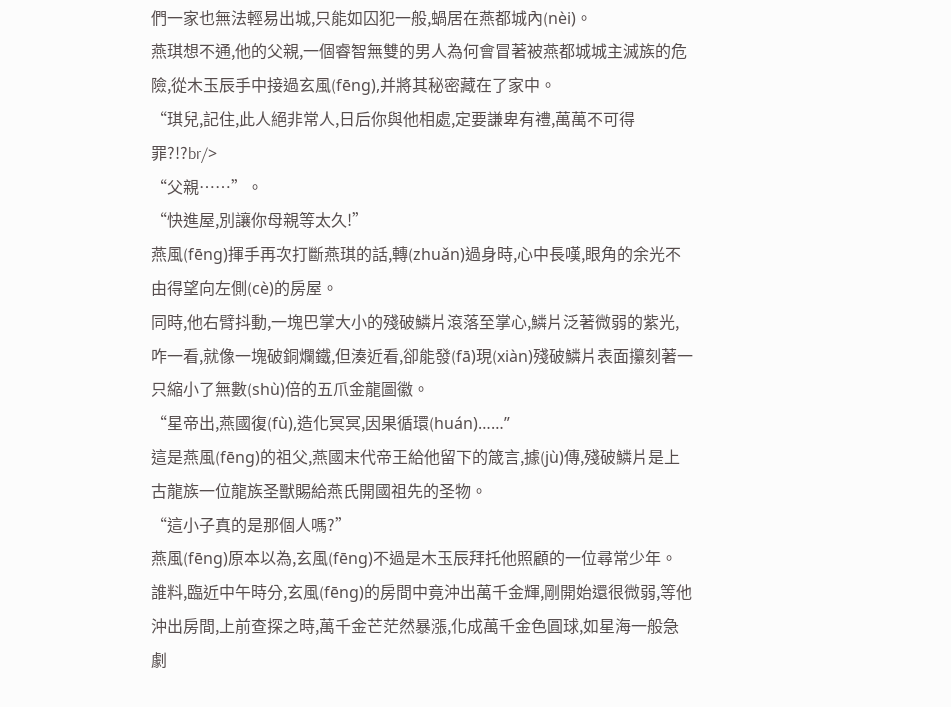們一家也無法輕易出城,只能如囚犯一般,蝸居在燕都城內(nèi)。
燕琪想不通,他的父親,一個睿智無雙的男人為何會冒著被燕都城城主滅族的危險,從木玉辰手中接過玄風(fēng),并將其秘密藏在了家中。
“琪兒,記住,此人絕非常人,日后你與他相處,定要謙卑有禮,萬萬不可得罪?!?br/>
“父親……”。
“快進屋,別讓你母親等太久!”
燕風(fēng)揮手再次打斷燕琪的話,轉(zhuǎn)過身時,心中長嘆,眼角的余光不由得望向左側(cè)的房屋。
同時,他右臂抖動,一塊巴掌大小的殘破鱗片滾落至掌心,鱗片泛著微弱的紫光,咋一看,就像一塊破銅爛鐵,但湊近看,卻能發(fā)現(xiàn)殘破鱗片表面攥刻著一只縮小了無數(shù)倍的五爪金龍圖徽。
“星帝出,燕國復(fù),造化冥冥,因果循環(huán)……”
這是燕風(fēng)的祖父,燕國末代帝王給他留下的箴言,據(jù)傳,殘破鱗片是上古龍族一位龍族圣獸賜給燕氏開國祖先的圣物。
“這小子真的是那個人嗎?”
燕風(fēng)原本以為,玄風(fēng)不過是木玉辰拜托他照顧的一位尋常少年。
誰料,臨近中午時分,玄風(fēng)的房間中竟沖出萬千金輝,剛開始還很微弱,等他沖出房間,上前查探之時,萬千金芒茫然暴漲,化成萬千金色圓球,如星海一般急劇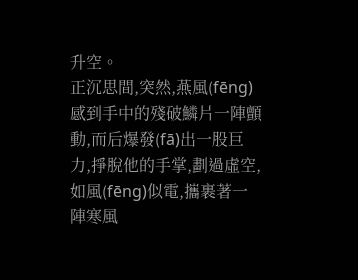升空。
正沉思間,突然,燕風(fēng)感到手中的殘破鱗片一陣顫動,而后爆發(fā)出一股巨力,掙脫他的手掌,劃過虛空,如風(fēng)似電,攜裹著一陣寒風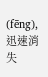(fēng),迅速消失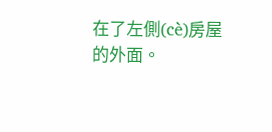在了左側(cè)房屋的外面。